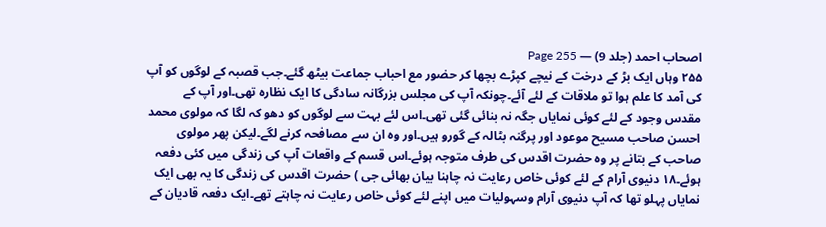اصحاب احمد (جلد 9) — Page 255
۲۵۵ وہاں ایک بڑ کے درخت کے نیچے کپڑے بچھا کر حضور مع احباب جماعت بیٹھ گئے۔جب قصبہ کے لوگوں کو آپ کی آمد کا علم ہوا تو ملاقات کے لئے آئے۔چونکہ آپ کی مجلس بزرگانہ سادگی کا ایک نظارہ تھی۔اور آپ کے مقدس وجود کے لئے کوئی نمایاں جگہ نہ بنائی گئی تھی۔اس لئے بہت سے لوگوں کو دھو کہ لگا کہ مولوی محمد احسن صاحب مسیح موعود اور پرگنہ بٹالہ کے گورو ہیں۔اور وہ ان سے مصافحہ کرنے لگے۔لیکن پھر مولوی صاحب کے بتانے پر وہ حضرت اقدس کی طرف متوجہ ہوئے۔اس قسم کے واقعات آپ کی زندگی میں کئی دفعہ ہوئے۔۱۸ دنیوی آرام کے لئے کوئی خاص رعایت نہ چاہنا بیان بھائی جی ) حضرت اقدس کی زندگی کا یہ بھی ایک نمایاں پہلو تھا کہ آپ دنیوی آرام وسہولیات میں اپنے لئے کوئی خاص رعایت نہ چاہتے تھے۔ایک دفعہ قادیان کے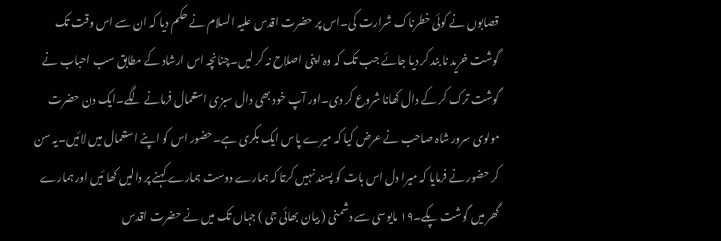قصابوں نے کوئی خطرناک شرارت کی۔اس پر حضرت اقدس علیہ السلام نے حکم دیا کہ ان سے اس وقت تک گوشت خرید نا بند کر دیا جائے جب تک کہ وہ اپنی اصلاح نہ کر لیں۔چنانچہ اس ارشاد کے مطابق سب احباب نے گوشت ترک کر کے دال کھانا شروع کر دی۔اور آپ خود بھی دال سبزی استعمال فرمانے لگے۔ایک دن حضرت مولوی سرور شاہ صاحب نے عرض کیا کہ میرے پاس ایک بکری ہے۔حضور اس کو اپنے استعمال میں لائیں۔یہ سن کر حضور نے فرمایا کہ میرا دل اس بات کو پسند نہیں کرتا کہ ہمارے دوست ہمارے کہنے پر دالیں کھا ئیں اور ہمارے گھر میں گوشت پکے۔۱۹ مایوسی سے دشمنی ( بیان بھائی جی ) جہاں تک میں نے حضرت اقدس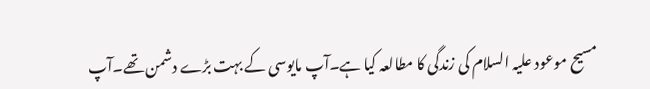مسیح موعود علیہ السلام کی زندگی کا مطالعہ کیا ہے۔آپ مایوسی کے بہت بڑے دشمن تھے۔آپ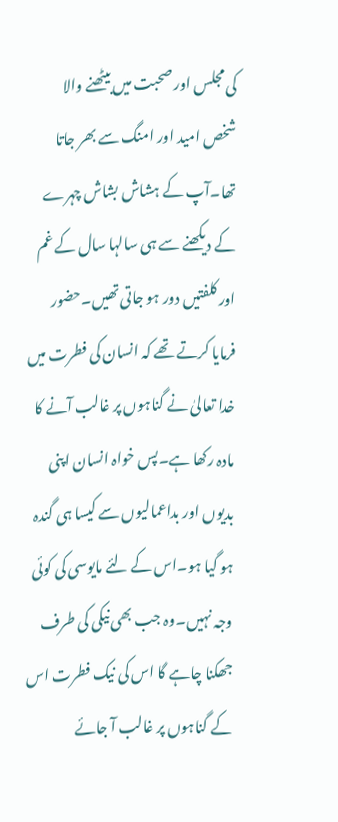کی مجلس اور صحبت میں بیٹھنے والا شخص امید اور امنگ سے بھر جاتا تھا۔آپ کے ہشاش بشاش چہرے کے دیکھنے سے ہی سالہا سال کے غم اور کلفتیں دور ہو جاتی تھیں۔حضور فرمایا کرتے تھے کہ انسان کی فطرت میں خدا تعالیٰ نے گناہوں پر غالب آنے کا مادہ رکھا ہے۔پس خواہ انسان اپنی بدیوں اور بداعمالیوں سے کیسا ہی گندہ ہو گیا ہو۔اس کے لئے مایوسی کی کوئی وجہ نہیں۔وہ جب بھی نیکی کی طرف جھکنا چاہے گا اس کی نیک فطرت اس کے گناہوں پر غالب آ جائے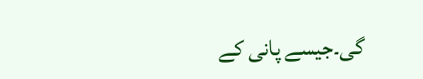گی۔جیسے پانی کے